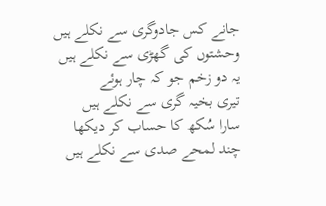جانے کس جادوگری سے نکلے ہیں
وحشتوں کی گھڑی سے نکلے ہیں
یہ دو زخم جو کہ چار ہوئے
تیری بخیہ گری سے نکلے ہیں
سارا سُکھ کا حساب کر دیکھا
چند لمحے صدی سے نکلے ہیں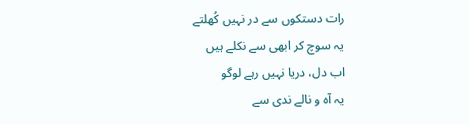رات دستکوں سے در نہیں کُھلتے
یہ سوچ کر ابھی سے نکلے ہیں
اب دل، دریا نہیں رہے لوگو
یہ آہ و نالے ندی سے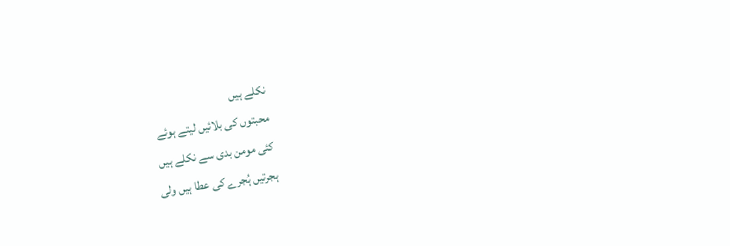نکلے ہیں
محبتوں کی بلائیں لیتے ہوئے
کئی مومن بدی سے نکلے ہیں
ہجرتیں ہُجرے کی عطا ہیں ولی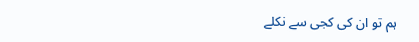ہم تو ان کی کجی سے نکلے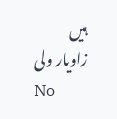ہیں
زاویار ولی
No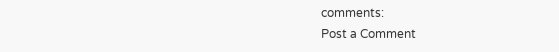comments:
Post a Comment